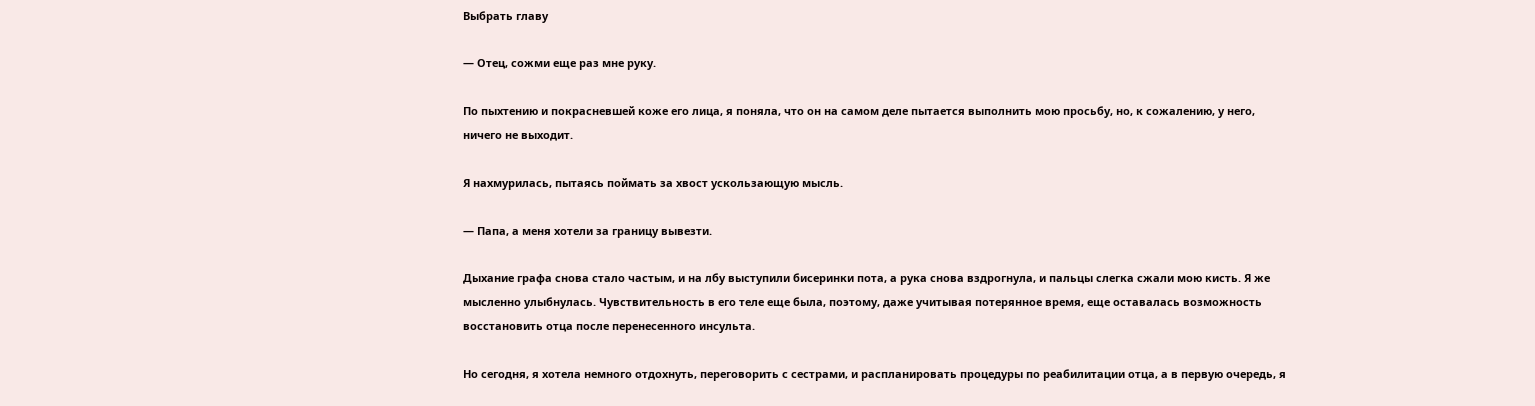Выбрать главу

— Отец, сожми еще раз мне руку.

По пыхтению и покрасневшей коже его лица, я поняла, что он на самом деле пытается выполнить мою просьбу, но, к сожалению, у него, ничего не выходит.

Я нахмурилась, пытаясь поймать за хвост ускользающую мысль.

— Папа, а меня хотели за границу вывезти.

Дыхание графа снова стало частым, и на лбу выступили бисеринки пота, а рука снова вздрогнула, и пальцы слегка сжали мою кисть. Я же мысленно улыбнулась. Чувствительность в его теле еще была, поэтому, даже учитывая потерянное время, еще оставалась возможность восстановить отца после перенесенного инсульта.

Но сегодня, я хотела немного отдохнуть, переговорить с сестрами, и распланировать процедуры по реабилитации отца, а в первую очередь, я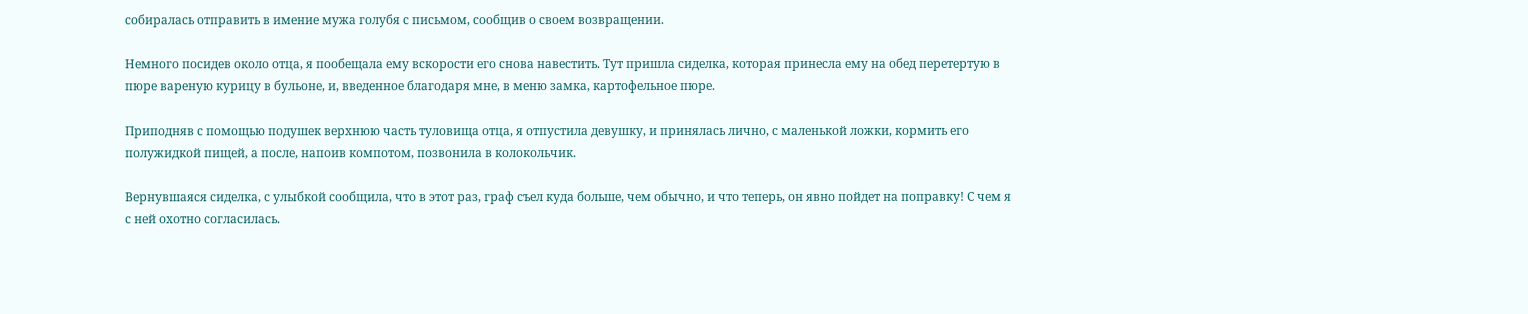собиралась отправить в имение мужа голубя с письмом, сообщив о своем возвращении.

Немного посидев около отца, я пообещала ему вскорости его снова навестить. Тут пришла сиделка, которая принесла ему на обед перетертую в пюре вареную курицу в бульоне, и, введенное благодаря мне, в меню замка, картофельное пюре.

Приподняв с помощью подушек верхнюю часть туловища отца, я отпустила девушку, и принялась лично, с маленькой ложки, кормить его полужидкой пищей, а после, напоив компотом, позвонила в колокольчик.

Вернувшаяся сиделка, с улыбкой сообщила, что в этот раз, граф съел куда больше, чем обычно, и что теперь, он явно пойдет на поправку! С чем я с ней охотно согласилась.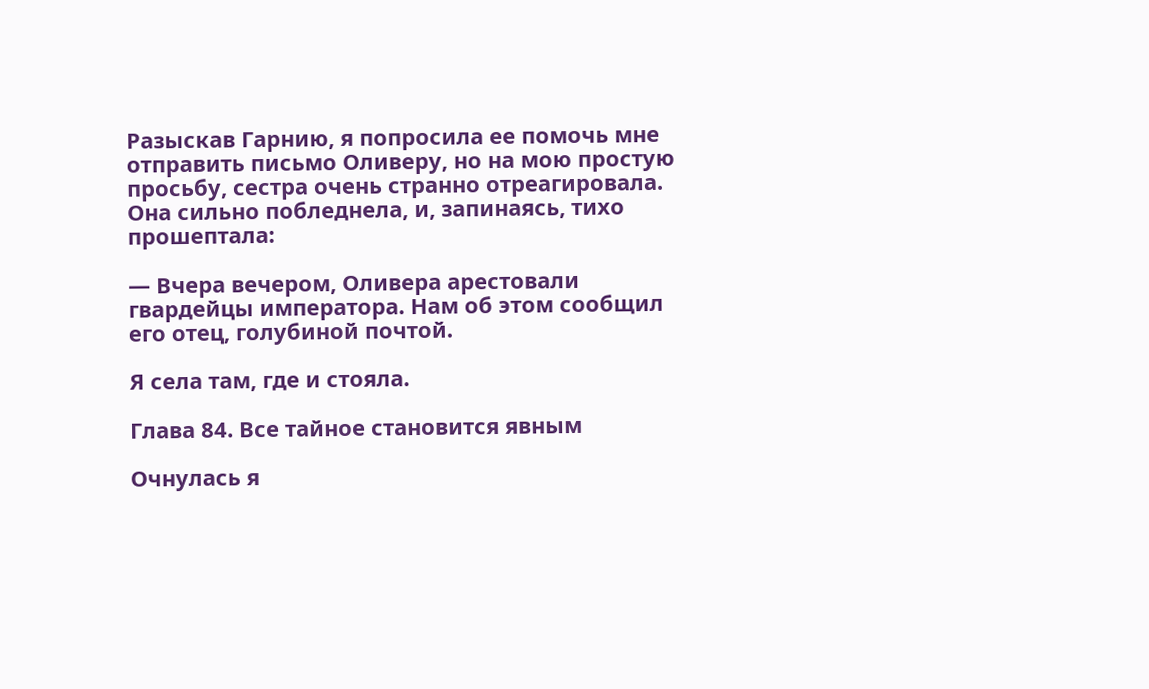Разыскав Гарнию, я попросила ее помочь мне отправить письмо Оливеру, но на мою простую просьбу, сестра очень странно отреагировала. Она сильно побледнела, и, запинаясь, тихо прошептала:

— Вчера вечером, Оливера арестовали гвардейцы императора. Нам об этом сообщил его отец, голубиной почтой.

Я села там, где и стояла.

Глава 84. Все тайное становится явным

Очнулась я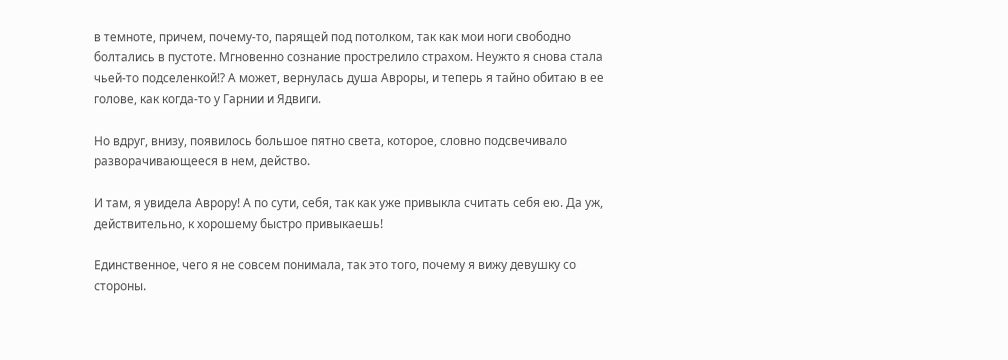в темноте, причем, почему-то, парящей под потолком, так как мои ноги свободно болтались в пустоте. Мгновенно сознание прострелило страхом. Неужто я снова стала чьей-то подселенкой!? А может, вернулась душа Авроры, и теперь я тайно обитаю в ее голове, как когда-то у Гарнии и Ядвиги.

Но вдруг, внизу, появилось большое пятно света, которое, словно подсвечивало разворачивающееся в нем, действо.

И там, я увидела Аврору! А по сути, себя, так как уже привыкла считать себя ею. Да уж, действительно, к хорошему быстро привыкаешь!

Единственное, чего я не совсем понимала, так это того, почему я вижу девушку со стороны.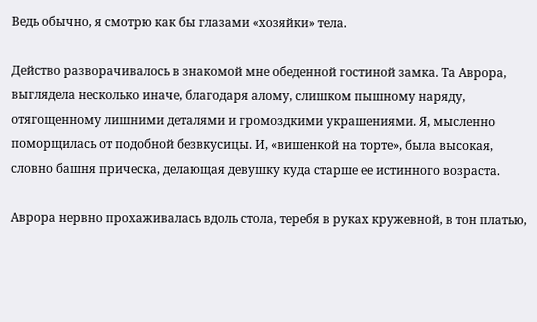Ведь обычно, я смотрю как бы глазами «хозяйки» тела.

Действо разворачивалось в знакомой мне обеденной гостиной замка. Та Аврора, выглядела несколько иначе, благодаря алому, слишком пышному наряду, отягощенному лишними деталями и громоздкими украшениями. Я, мысленно поморщилась от подобной безвкусицы. И, «вишенкой на торте», была высокая, словно башня прическа, делающая девушку куда старше ее истинного возраста.

Аврора нервно прохаживалась вдоль стола, теребя в руках кружевной, в тон платью,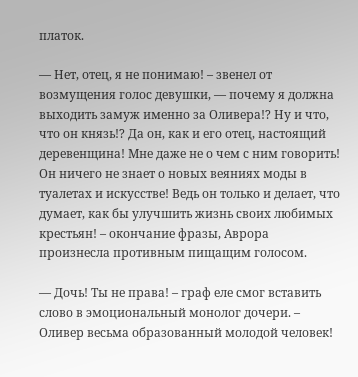платок.

— Нет, отец, я не понимаю! – звенел от возмущения голос девушки, — почему я должна выходить замуж именно за Оливера!? Ну и что, что он князь!? Да он, как и его отец, настоящий деревенщина! Мне даже не о чем с ним говорить! Он ничего не знает о новых веяниях моды в туалетах и искусстве! Ведь он только и делает, что думает, как бы улучшить жизнь своих любимых крестьян! – окончание фразы, Аврора произнесла противным пищащим голосом.

— Дочь! Ты не права! – граф еле смог вставить слово в эмоциональный монолог дочери. – Оливер весьма образованный молодой человек!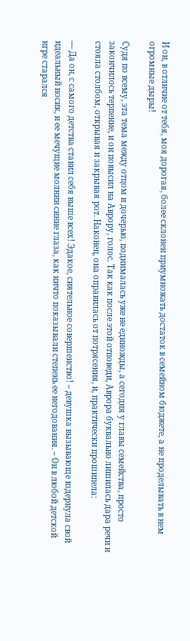И он, в отличие от тебя, моя дорогая, более склонен приумножать достаток в семейном бюджете, а не проделывать в нем огромные дыры!

Судя по всему, эта тема между отцом и дочерью, поднималась уже не единожды, а сегодня у главы семейства, просто закончилось терпение, и он повысил на Аврору, голос. Так как после этой отповеди, Аврора буквально лишилась дара речи и стояла столбом, открывая и закрывая рот. Наконец, она оправилась от потрясения, и, практически прошипела:

— Да он, с самого детства ставил себя выше всех! Эдакое, сиятельное совершенство! – девушка вызывающе вздернула свой идеальный носик, и ее мечущие молнии синие глаза, как ничто показывали степень ее негодования. – Он в любой детской игре старался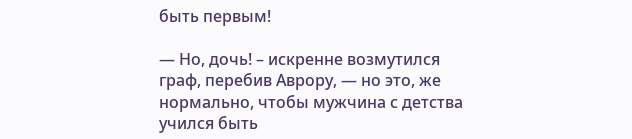быть первым!

— Но, дочь! – искренне возмутился граф, перебив Аврору, — но это, же нормально, чтобы мужчина с детства учился быть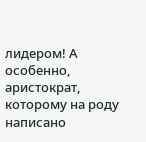лидером! А особенно, аристократ, которому на роду написано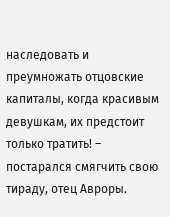наследовать и преумножать отцовские капиталы, когда красивым девушкам, их предстоит только тратить! – постарался смягчить свою тираду, отец Авроры.